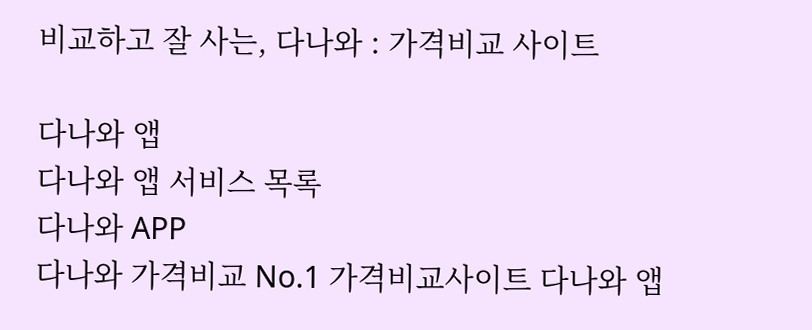비교하고 잘 사는, 다나와 : 가격비교 사이트

다나와 앱
다나와 앱 서비스 목록
다나와 APP
다나와 가격비교 No.1 가격비교사이트 다나와 앱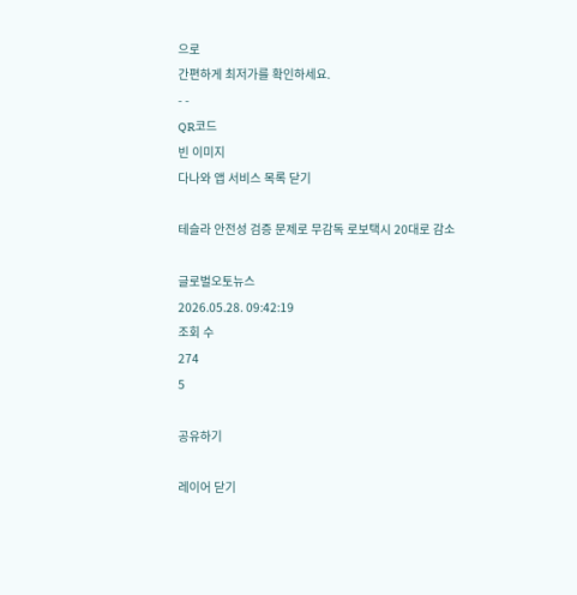으로
간편하게 최저가를 확인하세요.
- -
QR코드
빈 이미지
다나와 앱 서비스 목록 닫기

테슬라 안전성 검증 문제로 무감독 로보택시 20대로 감소

글로벌오토뉴스
2026.05.28. 09:42:19
조회 수
274
5

공유하기

레이어 닫기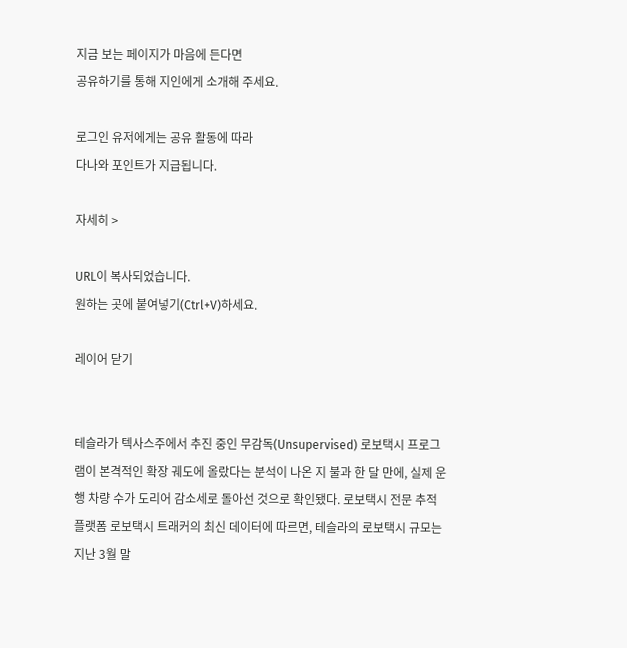지금 보는 페이지가 마음에 든다면
공유하기를 통해 지인에게 소개해 주세요.

로그인 유저에게는 공유 활동에 따라
다나와 포인트가 지급됩니다.

자세히 >

URL이 복사되었습니다.
원하는 곳에 붙여넣기(Ctrl+V)하세요.

레이어 닫기


테슬라가 텍사스주에서 추진 중인 무감독(Unsupervised) 로보택시 프로그램이 본격적인 확장 궤도에 올랐다는 분석이 나온 지 불과 한 달 만에, 실제 운행 차량 수가 도리어 감소세로 돌아선 것으로 확인됐다. 로보택시 전문 추적 플랫폼 로보택시 트래커의 최신 데이터에 따르면, 테슬라의 로보택시 규모는 지난 3월 말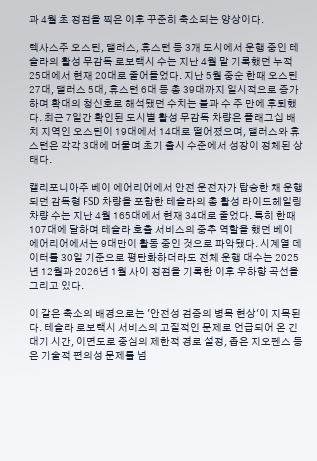과 4월 초 정점을 찍은 이후 꾸준히 축소되는 양상이다.

텍사스주 오스틴, 댈러스, 휴스턴 등 3개 도시에서 운행 중인 테슬라의 활성 무감독 로보택시 수는 지난 4월 말 기록했던 누적 25대에서 현재 20대로 줄어들었다. 지난 5월 중순 한때 오스틴 27대, 댈러스 5대, 휴스턴 6대 등 총 39대까지 일시적으로 증가하며 확대의 청신호로 해석됐던 수치는 불과 수 주 만에 후퇴했다. 최근 7일간 확인된 도시별 활성 무감독 차량은 플래그십 배치 지역인 오스틴이 19대에서 14대로 떨어졌으며, 댈러스와 휴스턴은 각각 3대에 머물며 초기 출시 수준에서 성장이 정체된 상태다.

캘리포니아주 베이 에어리어에서 안전 운전자가 탑승한 채 운행되던 감독형 FSD 차량을 포함한 테슬라의 총 활성 라이드헤일링 차량 수는 지난 4월 165대에서 현재 34대로 줄었다. 특히 한때 107대에 달하며 테슬라 호출 서비스의 중추 역할을 했던 베이 에어리어에서는 9대만이 활동 중인 것으로 파악됐다. 시계열 데이터를 30일 기준으로 평탄화하더라도 전체 운행 대수는 2025년 12월과 2026년 1월 사이 정점을 기록한 이후 우하향 곡선을 그리고 있다.

이 같은 축소의 배경으로는 '안전성 검증의 병목 현상'이 지목된다. 테슬라 로보택시 서비스의 고질적인 문제로 언급되어 온 긴 대기 시간, 이면도로 중심의 제한적 경로 설정, 좁은 지오펜스 등은 기술적 편의성 문제를 넘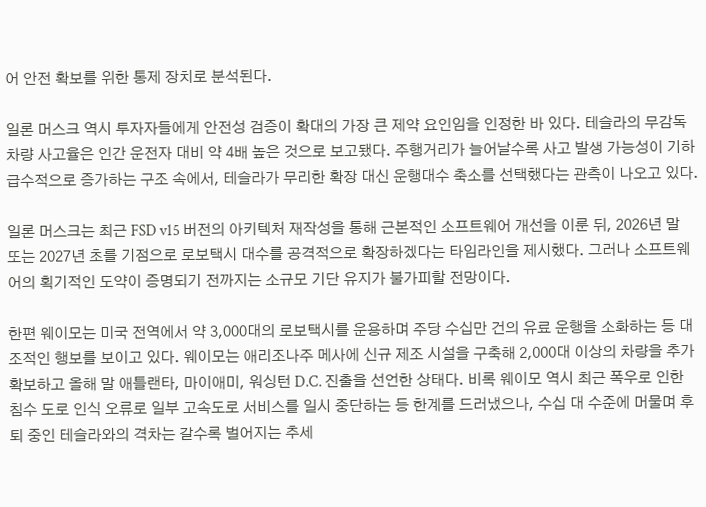어 안전 확보를 위한 통제 장치로 분석된다.

일론 머스크 역시 투자자들에게 안전성 검증이 확대의 가장 큰 제약 요인임을 인정한 바 있다. 테슬라의 무감독 차량 사고율은 인간 운전자 대비 약 4배 높은 것으로 보고됐다. 주행거리가 늘어날수록 사고 발생 가능성이 기하급수적으로 증가하는 구조 속에서, 테슬라가 무리한 확장 대신 운행대수 축소를 선택했다는 관측이 나오고 있다.

일론 머스크는 최근 FSD v15 버전의 아키텍처 재작성을 통해 근본적인 소프트웨어 개선을 이룬 뒤, 2026년 말 또는 2027년 초를 기점으로 로보택시 대수를 공격적으로 확장하겠다는 타임라인을 제시했다. 그러나 소프트웨어의 획기적인 도약이 증명되기 전까지는 소규모 기단 유지가 불가피할 전망이다.

한편 웨이모는 미국 전역에서 약 3,000대의 로보택시를 운용하며 주당 수십만 건의 유료 운행을 소화하는 등 대조적인 행보를 보이고 있다. 웨이모는 애리조나주 메사에 신규 제조 시설을 구축해 2,000대 이상의 차량을 추가 확보하고 올해 말 애틀랜타, 마이애미, 워싱턴 D.C. 진출을 선언한 상태다. 비록 웨이모 역시 최근 폭우로 인한 침수 도로 인식 오류로 일부 고속도로 서비스를 일시 중단하는 등 한계를 드러냈으나, 수십 대 수준에 머물며 후퇴 중인 테슬라와의 격차는 갈수록 벌어지는 추세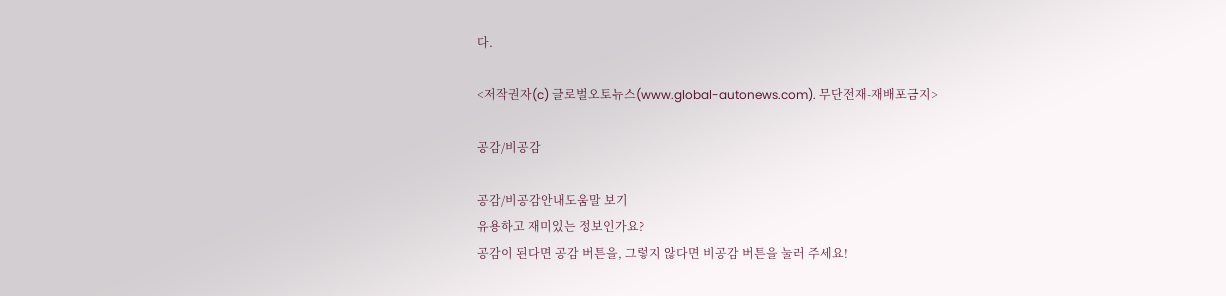다.

<저작권자(c) 글로벌오토뉴스(www.global-autonews.com). 무단전재-재배포금지>

공감/비공감

공감/비공감안내도움말 보기
유용하고 재미있는 정보인가요?
공감이 된다면 공감 버튼을, 그렇지 않다면 비공감 버튼을 눌러 주세요!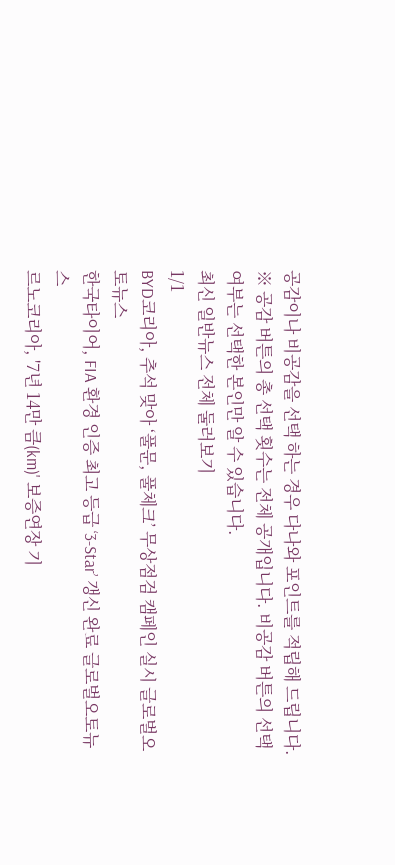공감이나 비공감을 선택 하는 경우 다나와 포인트를 적립해 드립니다. ※ 공감 버튼의 총 선택 횟수는 전체 공개입니다. 비공감 버튼의 선택 여부는 선택한 본인만 알 수 있습니다.
최신 일반뉴스 전체 둘러보기
1/1
BYD코리아, 추석 맞아 ‘풀문, 풀체크’ 무상점검 캠페인 실시 글로벌오토뉴스
한국타이어, FIA 환경 인증 최고 등급 ‘3-Star’ 갱신 완료 글로벌오토뉴스
르노코리아, '7년 14만 큼(km)' 보증연장 기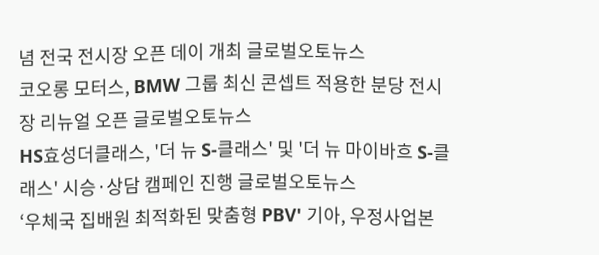념 전국 전시장 오픈 데이 개최 글로벌오토뉴스
코오롱 모터스, BMW 그룹 최신 콘셉트 적용한 분당 전시장 리뉴얼 오픈 글로벌오토뉴스
HS효성더클래스, '더 뉴 S-클래스' 및 '더 뉴 마이바흐 S-클래스' 시승·상담 캠페인 진행 글로벌오토뉴스
‘우체국 집배원 최적화된 맞춤형 PBV' 기아, 우정사업본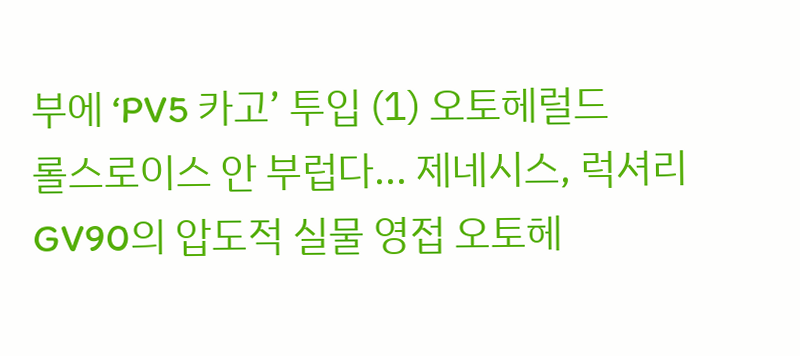부에 ‘PV5 카고’ 투입 (1) 오토헤럴드
롤스로이스 안 부럽다... 제네시스, 럭셔리 GV90의 압도적 실물 영접 오토헤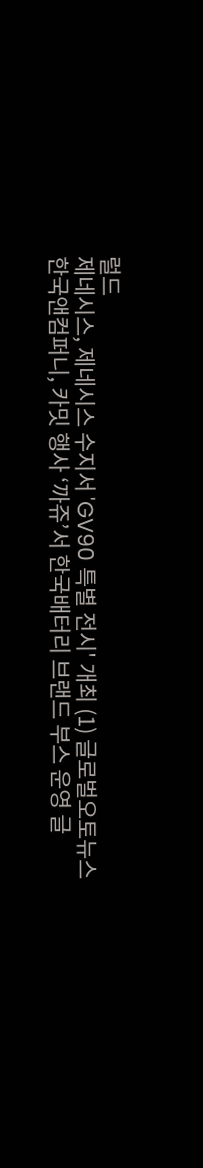럴드
제네시스, 제네시스 수지서 'GV90 특별 전시' 개최 (1) 글로벌오토뉴스
한국앤컴퍼니, 카밋 행사 ‘까쥬’서 한국배터리 브랜드 부스 운영 글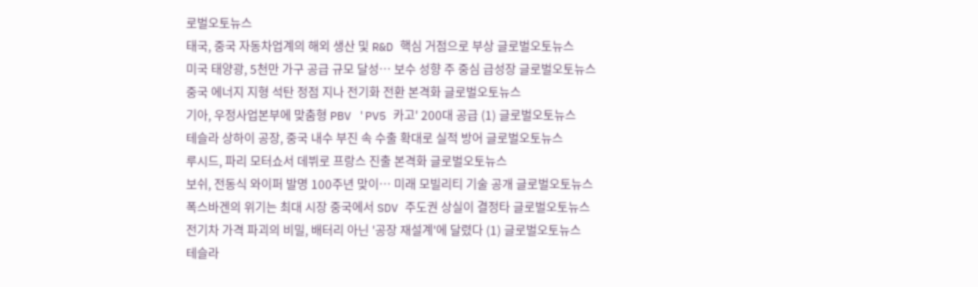로벌오토뉴스
태국, 중국 자동차업계의 해외 생산 및 R&D 핵심 거점으로 부상 글로벌오토뉴스
미국 태양광, 5천만 가구 공급 규모 달성… 보수 성향 주 중심 급성장 글로벌오토뉴스
중국 에너지 지형 석탄 정점 지나 전기화 전환 본격화 글로벌오토뉴스
기아, 우정사업본부에 맞춤형 PBV 'PV5 카고' 200대 공급 (1) 글로벌오토뉴스
테슬라 상하이 공장, 중국 내수 부진 속 수출 확대로 실적 방어 글로벌오토뉴스
루시드, 파리 모터쇼서 데뷔로 프랑스 진출 본격화 글로벌오토뉴스
보쉬, 전동식 와이퍼 발명 100주년 맞이… 미래 모빌리티 기술 공개 글로벌오토뉴스
폭스바겐의 위기는 최대 시장 중국에서 SDV 주도권 상실이 결정타 글로벌오토뉴스
전기차 가격 파괴의 비밀, 배터리 아닌 '공장 재설계'에 달렸다 (1) 글로벌오토뉴스
테슬라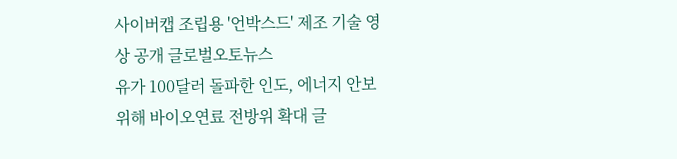사이버캡 조립용 '언박스드' 제조 기술 영상 공개 글로벌오토뉴스
유가 100달러 돌파한 인도, 에너지 안보 위해 바이오연료 전방위 확대 글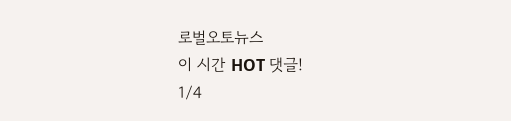로벌오토뉴스
이 시간 HOT 댓글!
1/4